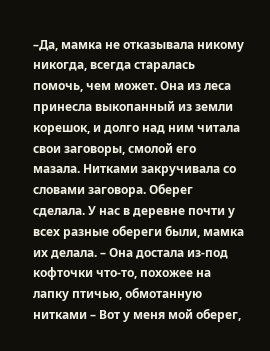–Да, мамка не отказывала никому никогда, всегда старалась помочь, чем может. Она из леса принесла выкопанный из земли корешок, и долго над ним читала свои заговоры, смолой его мазала. Нитками закручивала со словами заговора. Оберег сделала. У нас в деревне почти у всех разные обереги были, мамка их делала. – Она достала из-под кофточки что-то, похожее на лапку птичью, обмотанную нитками – Вот у меня мой оберег,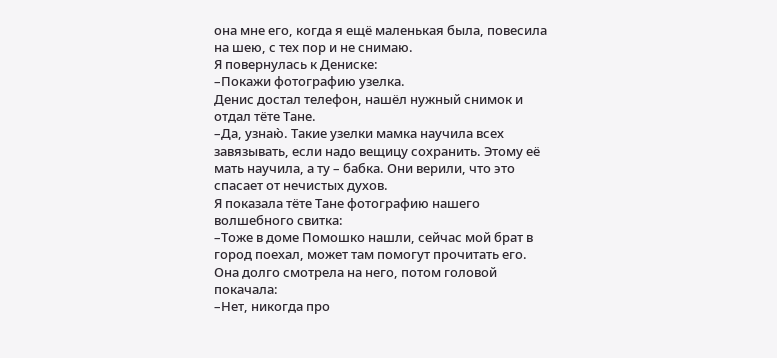она мне его, когда я ещё маленькая была, повесила на шею, с тех пор и не снимаю.
Я повернулась к Дениске:
–Покажи фотографию узелка.
Денис достал телефон, нашёл нужный снимок и отдал тёте Тане.
–Да, узнаю̀. Такие узелки мамка научила всех завязывать, если надо вещицу сохранить. Этому её мать научила, а ту – бабка. Они верили, что это спасает от нечистых духов.
Я показала тёте Тане фотографию нашего волшебного свитка:
–Тоже в доме Помошко нашли, сейчас мой брат в город поехал, может там помогут прочитать его.
Она долго смотрела на него, потом головой покачала:
–Нет, никогда про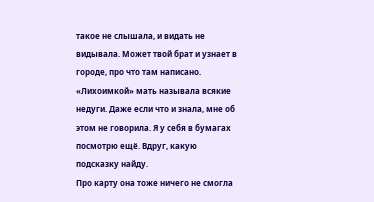такое не слышала, и видать не видывала. Может твой брат и узнает в городе, про что там написано. «Лихоимкой» мать называла всякие недуги. Даже если что и знала, мне об этом не говорила. Я у себя в бумагах посмотрю ещё. Вдруг, какую подсказку найду.
Про карту она тоже ничего не смогла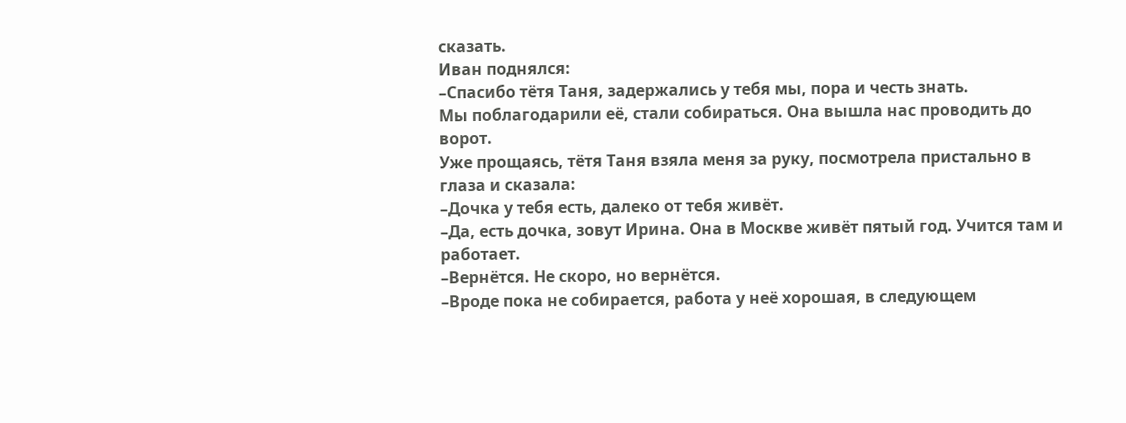сказать.
Иван поднялся:
–Спасибо тётя Таня, задержались у тебя мы, пора и честь знать.
Мы поблагодарили её, стали собираться. Она вышла нас проводить до ворот.
Уже прощаясь, тётя Таня взяла меня за руку, посмотрела пристально в глаза и сказала:
–Дочка у тебя есть, далеко от тебя живёт.
–Да, есть дочка, зовут Ирина. Она в Москве живёт пятый год. Учится там и работает.
–Вернётся. Не скоро, но вернётся.
–Вроде пока не собирается, работа у неё хорошая, в следующем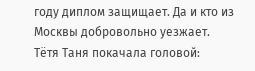году диплом защищает. Да и кто из Москвы добровольно уезжает.
Тётя Таня покачала головой: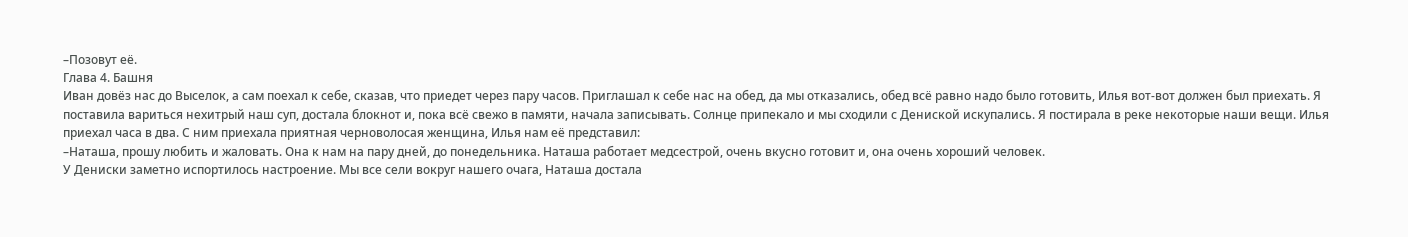–Позовут её.
Глава 4. Башня
Иван довёз нас до Выселок, а сам поехал к себе, сказав, что приедет через пару часов. Приглашал к себе нас на обед, да мы отказались, обед всё равно надо было готовить, Илья вот-вот должен был приехать. Я поставила вариться нехитрый наш суп, достала блокнот и, пока всё свежо в памяти, начала записывать. Солнце припекало и мы сходили с Дениской искупались. Я постирала в реке некоторые наши вещи. Илья приехал часа в два. С ним приехала приятная черноволосая женщина, Илья нам её представил:
–Наташа, прошу любить и жаловать. Она к нам на пару дней, до понедельника. Наташа работает медсестрой, очень вкусно готовит и, она очень хороший человек.
У Дениски заметно испортилось настроение. Мы все сели вокруг нашего очага, Наташа достала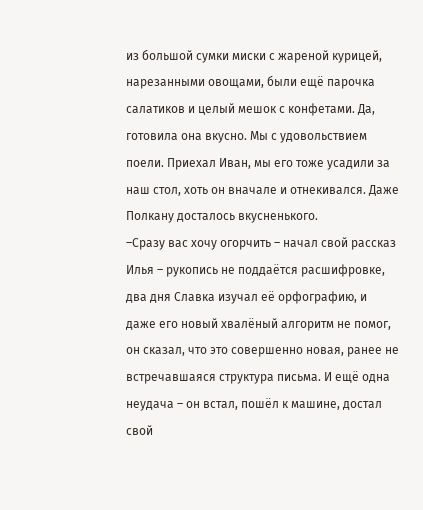из большой сумки миски с жареной курицей, нарезанными овощами, были ещё парочка салатиков и целый мешок с конфетами. Да, готовила она вкусно. Мы с удовольствием поели. Приехал Иван, мы его тоже усадили за наш стол, хоть он вначале и отнекивался. Даже Полкану досталось вкусненького.
–Сразу вас хочу огорчить – начал свой рассказ Илья – рукопись не поддаётся расшифровке, два дня Славка изучал её орфографию, и даже его новый хвалёный алгоритм не помог, он сказал, что это совершенно новая, ранее не встречавшаяся структура письма. И ещё одна неудача – он встал, пошёл к машине, достал свой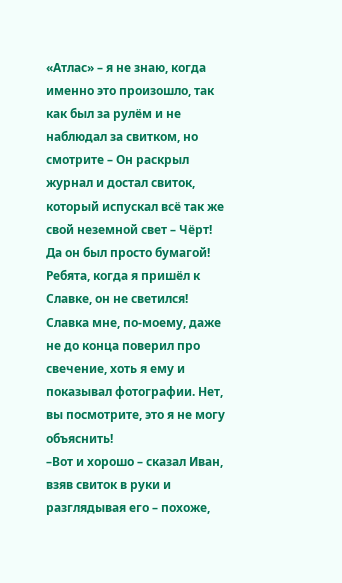«Атлас» – я не знаю, когда именно это произошло, так как был за рулём и не наблюдал за свитком, но смотрите – Он раскрыл журнал и достал свиток, который испускал всё так же свой неземной свет – Чёрт! Да он был просто бумагой! Ребята, когда я пришёл к Славке, он не светился! Славка мне, по-моему, даже не до конца поверил про свечение, хоть я ему и показывал фотографии. Нет, вы посмотрите, это я не могу объяснить!
–Вот и хорошо – сказал Иван, взяв свиток в руки и разглядывая его – похоже,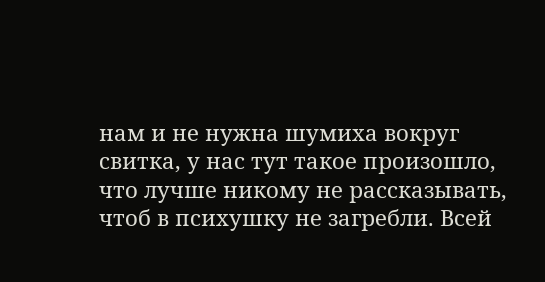нам и не нужна шумиха вокруг свитка, у нас тут такое произошло, что лучше никому не рассказывать, чтоб в психушку не загребли. Всей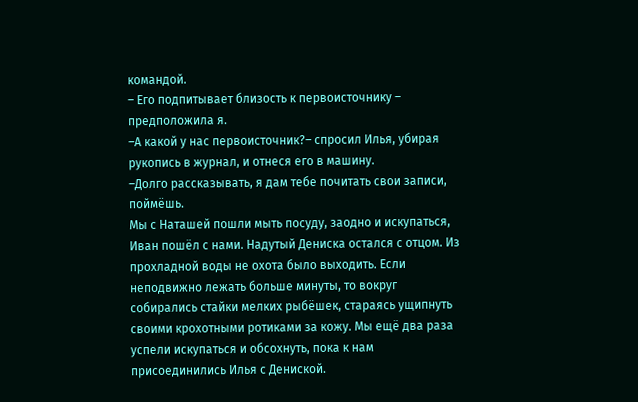командой.
– Его подпитывает близость к первоисточнику – предположила я.
–А какой у нас первоисточник?– спросил Илья, убирая рукопись в журнал, и отнеся его в машину.
–Долго рассказывать, я дам тебе почитать свои записи, поймёшь.
Мы с Наташей пошли мыть посуду, заодно и искупаться, Иван пошёл с нами. Надутый Дениска остался с отцом. Из прохладной воды не охота было выходить. Если неподвижно лежать больше минуты, то вокруг собирались стайки мелких рыбёшек, стараясь ущипнуть своими крохотными ротиками за кожу. Мы ещё два раза успели искупаться и обсохнуть, пока к нам присоединились Илья с Дениской.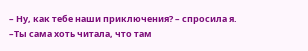– Ну, как тебе наши приключения? – спросила я.
–Ты сама хоть читала, что там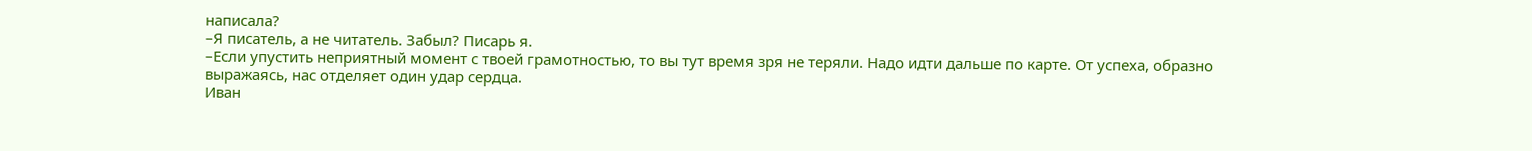написала?
–Я писатель, а не читатель. Забыл? Писарь я.
–Если упустить неприятный момент с твоей грамотностью, то вы тут время зря не теряли. Надо идти дальше по карте. От успеха, образно выражаясь, нас отделяет один удар сердца.
Иван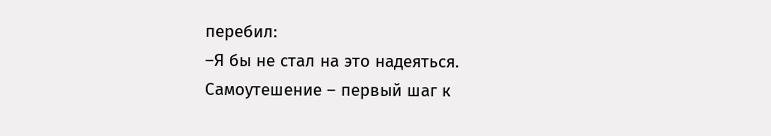перебил:
–Я бы не стал на это надеяться. Самоутешение – первый шаг к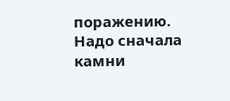поражению. Надо сначала камни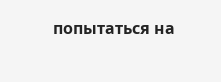попытаться на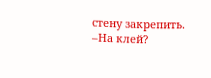стену закрепить.
–На клей?